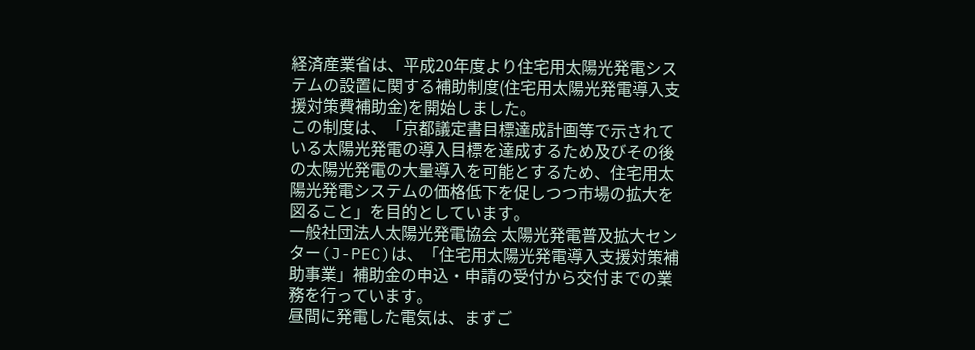経済産業省は、平成20年度より住宅用太陽光発電システムの設置に関する補助制度(住宅用太陽光発電導入支援対策費補助金)を開始しました。
この制度は、「京都議定書目標達成計画等で示されている太陽光発電の導入目標を達成するため及びその後の太陽光発電の大量導入を可能とするため、住宅用太陽光発電システムの価格低下を促しつつ市場の拡大を図ること」を目的としています。
一般社団法人太陽光発電協会 太陽光発電普及拡大センター(J-PEC)は、「住宅用太陽光発電導入支援対策補助事業」補助金の申込・申請の受付から交付までの業務を行っています。
昼間に発電した電気は、まずご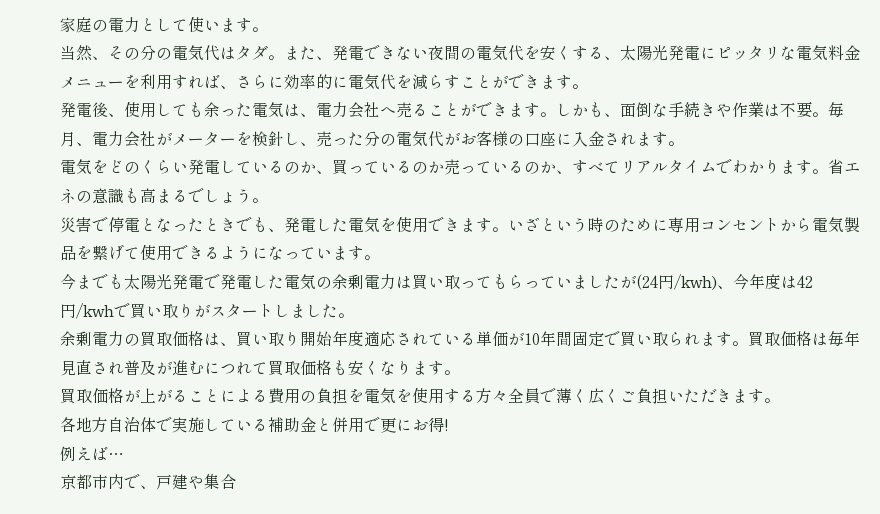家庭の電力として使います。
当然、その分の電気代はタダ。また、発電できない夜間の電気代を安くする、太陽光発電にピッタリな電気料金メニューを利用すれば、さらに効率的に電気代を減らすことができます。
発電後、使用しても余った電気は、電力会社へ売ることができます。しかも、面倒な手続きや作業は不要。毎月、電力会社がメーターを検針し、売った分の電気代がお客様の口座に入金されます。
電気をどのくらい発電しているのか、買っているのか売っているのか、すべてリアルタイムでわかります。省エネの意識も高まるでしょう。
災害で停電となったときでも、発電した電気を使用できます。いざという時のために専用コンセントから電気製品を繋げて使用できるようになっています。
今までも太陽光発電で発電した電気の余剰電力は買い取ってもらっていましたが(24円/kwh)、今年度は42円/kwhで買い取りがスタートしました。
余剰電力の買取価格は、買い取り開始年度適応されている単価が10年間固定で買い取られます。買取価格は毎年見直され普及が進むにつれて買取価格も安くなります。
買取価格が上がることによる費用の負担を電気を使用する方々全員で薄く広くご負担いただきます。
各地方自治体で実施している補助金と併用で更にお得!
例えば…
京都市内で、戸建や集合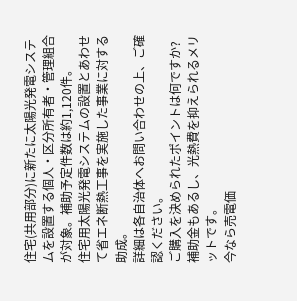住宅(共用部分)に新たに太陽光発電システムを設置する個人・区分所有者・管理組合が対象。補助予定件数は約1,120件。
住宅用太陽光発電システムの設置とあわせて省エネ断熱工事を実施した事業に対する助成。
詳細は各自治体へお問い合わせの上、ご確認ください。
ご購入を決められたポイントは何ですか?
補助金もあるし、光熱費を抑えられるメリットです。
今なら売電価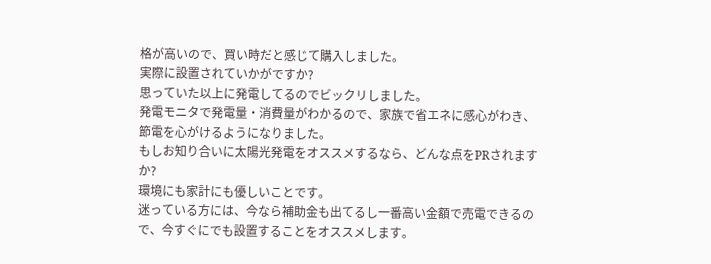格が高いので、買い時だと感じて購入しました。
実際に設置されていかがですか?
思っていた以上に発電してるのでビックリしました。
発電モニタで発電量・消費量がわかるので、家族で省エネに感心がわき、節電を心がけるようになりました。
もしお知り合いに太陽光発電をオススメするなら、どんな点をPRされますか?
環境にも家計にも優しいことです。
迷っている方には、今なら補助金も出てるし一番高い金額で売電できるので、今すぐにでも設置することをオススメします。